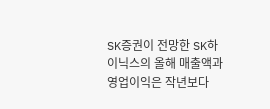SK증권이 전망한 SK하이닉스의 올해 매출액과 영업이익은 작년보다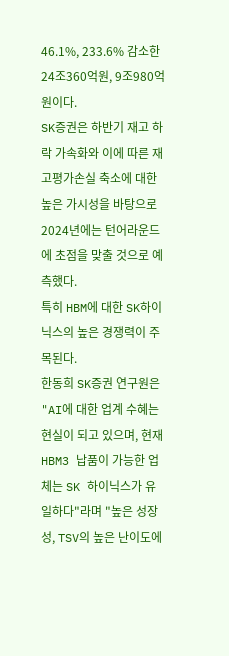46.1%, 233.6% 감소한 24조360억원, 9조980억원이다.
SK증권은 하반기 재고 하락 가속화와 이에 따른 재고평가손실 축소에 대한 높은 가시성을 바탕으로 2024년에는 턴어라운드에 초점을 맞출 것으로 예측했다.
특히 HBM에 대한 SK하이닉스의 높은 경쟁력이 주목된다.
한동희 SK증권 연구원은 "AI에 대한 업계 수혜는 현실이 되고 있으며, 현재 HBM3 납품이 가능한 업체는 SK 하이닉스가 유일하다"라며 "높은 성장성, TSV의 높은 난이도에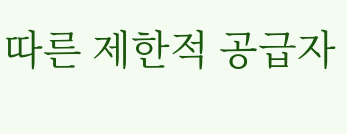따른 제한적 공급자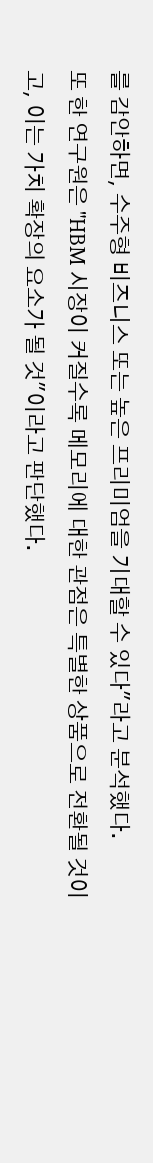를 감안하면, 수주형 비즈니스 또는 높은 프리미엄을 기대할 수 있다"라고 분석했다.
또 한 연구원은 "HBM 시장이 커질수록 메모리에 대한 관점은 특별한 상품으로 전환될 것이고, 이는 가치 확장의 요소가 될 것"이라고 판단했다.